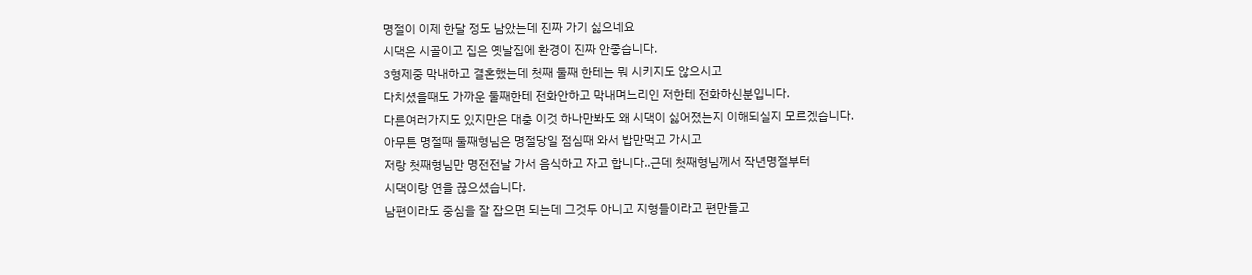명절이 이제 한달 정도 남았는데 진짜 가기 싫으네요
시댁은 시골이고 집은 옛날집에 환경이 진짜 안좋습니다.
3형제중 막내하고 결혼했는데 첫째 둘째 한테는 뭐 시키지도 않으시고
다치셨을때도 가까운 둘째한테 전화안하고 막내며느리인 저한테 전화하신분입니다.
다른여러가지도 있지만은 대충 이것 하나만봐도 왜 시댁이 싫어졌는지 이해되실지 모르겠습니다.
아무튼 명절때 둘째형님은 명절당일 점심때 와서 밥만먹고 가시고
저랑 첫째형님만 명전전날 가서 음식하고 자고 합니다..근데 첫째형님께서 작년명절부터
시댁이랑 연을 끊으셨습니다.
남편이라도 중심을 잘 잡으면 되는데 그것두 아니고 지형들이라고 편만들고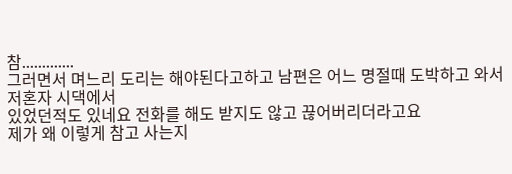참.............
그러면서 며느리 도리는 해야된다고하고 남편은 어느 명절때 도박하고 와서 저혼자 시댁에서
있었던적도 있네요 전화를 해도 받지도 않고 끊어버리더라고요
제가 왜 이렇게 참고 사는지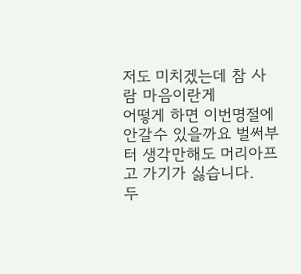저도 미치겠는데 참 사람 마음이란게
어떻게 하면 이번명절에 안갈수 있을까요 벌써부터 생각만해도 머리아프고 가기가 싫습니다.
두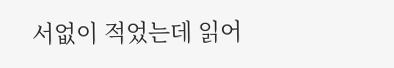서없이 적었는데 읽어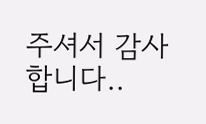주셔서 감사합니다..